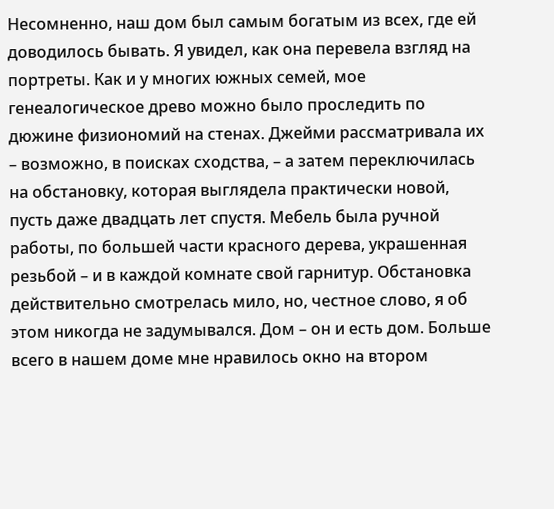Несомненно, наш дом был самым богатым из всех, где ей доводилось бывать. Я увидел, как она перевела взгляд на портреты. Как и у многих южных семей, мое генеалогическое древо можно было проследить по дюжине физиономий на стенах. Джейми рассматривала их – возможно, в поисках сходства, – а затем переключилась на обстановку, которая выглядела практически новой, пусть даже двадцать лет спустя. Мебель была ручной работы, по большей части красного дерева, украшенная резьбой – и в каждой комнате свой гарнитур. Обстановка действительно смотрелась мило, но, честное слово, я об этом никогда не задумывался. Дом – он и есть дом. Больше всего в нашем доме мне нравилось окно на втором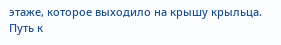этаже, которое выходило на крышу крыльца. Путь к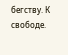бегству. К свободе.